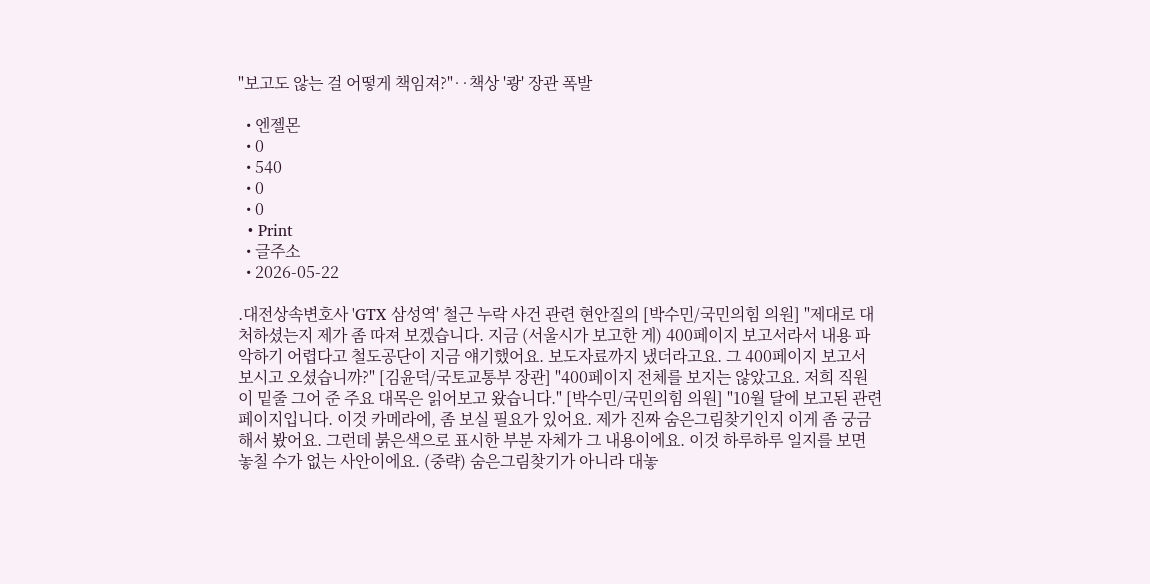"보고도 않는 걸 어떻게 책임져?"‥책상 '쾅' 장관 폭발

  • 엔젤몬
  • 0
  • 540
  • 0
  • 0
  • Print
  • 글주소
  • 2026-05-22

.대전상속변호사 'GTX 삼성역' 철근 누락 사건 관련 현안질의 [박수민/국민의힘 의원] "제대로 대처하셨는지 제가 좀 따져 보겠습니다. 지금 (서울시가 보고한 게) 400페이지 보고서라서 내용 파악하기 어렵다고 철도공단이 지금 얘기했어요. 보도자료까지 냈더라고요. 그 400페이지 보고서 보시고 오셨습니까?" [김윤덕/국토교통부 장관] "400페이지 전체를 보지는 않았고요. 저희 직원이 밑줄 그어 준 주요 대목은 읽어보고 왔습니다." [박수민/국민의힘 의원] "10월 달에 보고된 관련 페이지입니다. 이것 카메라에, 좀 보실 필요가 있어요. 제가 진짜 숨은그림찾기인지 이게 좀 궁금해서 봤어요. 그런데 붉은색으로 표시한 부분 자체가 그 내용이에요. 이것 하루하루 일지를 보면 놓칠 수가 없는 사안이에요. (중략) 숨은그림찾기가 아니라 대놓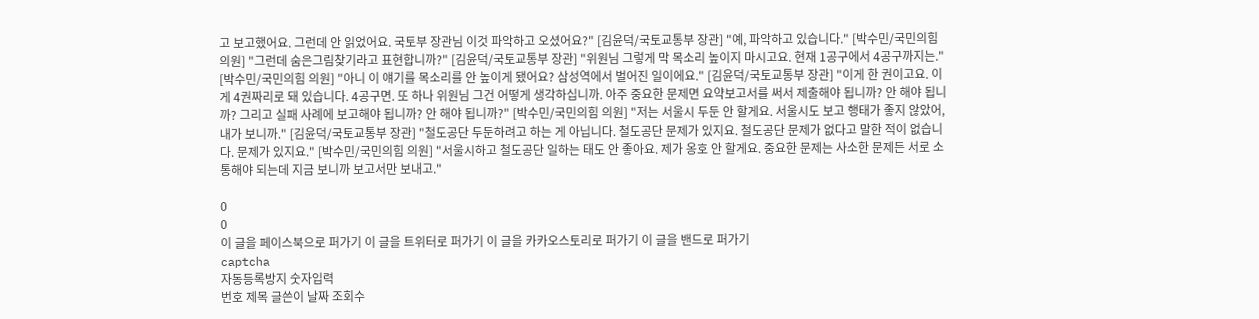고 보고했어요. 그런데 안 읽었어요. 국토부 장관님 이것 파악하고 오셨어요?" [김윤덕/국토교통부 장관] "예, 파악하고 있습니다." [박수민/국민의힘 의원] "그런데 숨은그림찾기라고 표현합니까?" [김윤덕/국토교통부 장관] "위원님 그렇게 막 목소리 높이지 마시고요. 현재 1공구에서 4공구까지는." [박수민/국민의힘 의원] "아니 이 얘기를 목소리를 안 높이게 됐어요? 삼성역에서 벌어진 일이에요." [김윤덕/국토교통부 장관] "이게 한 권이고요. 이게 4권짜리로 돼 있습니다. 4공구면. 또 하나 위원님 그건 어떻게 생각하십니까. 아주 중요한 문제면 요약보고서를 써서 제출해야 됩니까? 안 해야 됩니까? 그리고 실패 사례에 보고해야 됩니까? 안 해야 됩니까?" [박수민/국민의힘 의원] "저는 서울시 두둔 안 할게요. 서울시도 보고 행태가 좋지 않았어, 내가 보니까." [김윤덕/국토교통부 장관] "철도공단 두둔하려고 하는 게 아닙니다. 철도공단 문제가 있지요. 철도공단 문제가 없다고 말한 적이 없습니다. 문제가 있지요." [박수민/국민의힘 의원] "서울시하고 철도공단 일하는 태도 안 좋아요. 제가 옹호 안 할게요. 중요한 문제는 사소한 문제든 서로 소통해야 되는데 지금 보니까 보고서만 보내고."

0
0
이 글을 페이스북으로 퍼가기 이 글을 트위터로 퍼가기 이 글을 카카오스토리로 퍼가기 이 글을 밴드로 퍼가기
captcha
자동등록방지 숫자입력
번호 제목 글쓴이 날짜 조회수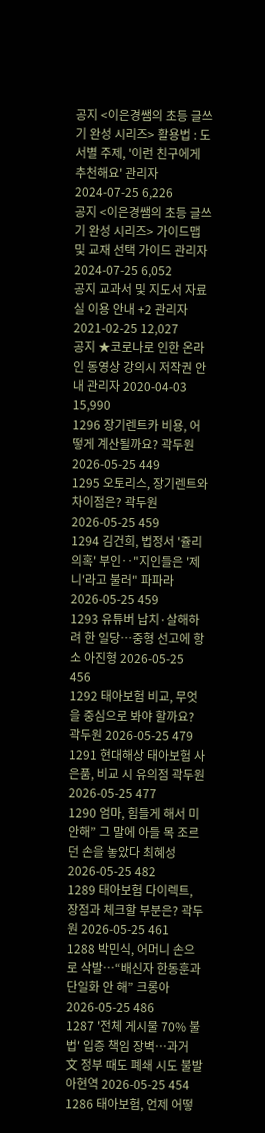공지 <이은경쌤의 초등 글쓰기 완성 시리즈> 활용법 : 도서별 주제, '이런 친구에게 추천해요' 관리자 2024-07-25 6,226
공지 <이은경쌤의 초등 글쓰기 완성 시리즈> 가이드맵 및 교재 선택 가이드 관리자 2024-07-25 6,052
공지 교과서 및 지도서 자료실 이용 안내 +2 관리자 2021-02-25 12,027
공지 ★코로나로 인한 온라인 동영상 강의시 저작권 안내 관리자 2020-04-03 15,990
1296 장기렌트카 비용, 어떻게 계산될까요? 곽두원 2026-05-25 449
1295 오토리스, 장기렌트와 차이점은? 곽두원 2026-05-25 459
1294 김건희, 법정서 '쥴리 의혹' 부인‥"지인들은 '제니'라고 불러" 파파라 2026-05-25 459
1293 유튜버 납치·살해하려 한 일당…중형 선고에 항소 아진형 2026-05-25 456
1292 태아보험 비교, 무엇을 중심으로 봐야 할까요? 곽두원 2026-05-25 479
1291 현대해상 태아보험 사은품, 비교 시 유의점 곽두원 2026-05-25 477
1290 엄마, 힘들게 해서 미안해” 그 말에 아들 목 조르던 손을 놓았다 최혜성 2026-05-25 482
1289 태아보험 다이렉트, 장점과 체크할 부분은? 곽두원 2026-05-25 461
1288 박민식, 어머니 손으로 삭발…“배신자 한동훈과 단일화 안 해” 크롱아 2026-05-25 486
1287 '전체 게시물 70% 불법' 입증 책임 장벽…과거 文 정부 때도 폐쇄 시도 불발 아현역 2026-05-25 454
1286 태아보험, 언제 어떻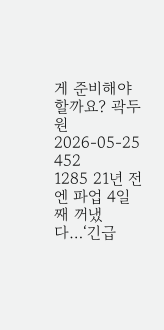게 준비해야 할까요? 곽두원 2026-05-25 452
1285 21년 전엔 파업 4일째 꺼냈다…‘긴급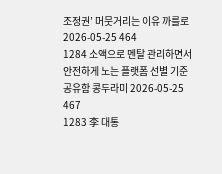조정권’ 머뭇거리는 이유 까를로 2026-05-25 464
1284 소액으로 멘탈 관리하면서 안전하게 노는 플랫폼 선별 기준 공유함 콩두라미 2026-05-25 467
1283 李 대통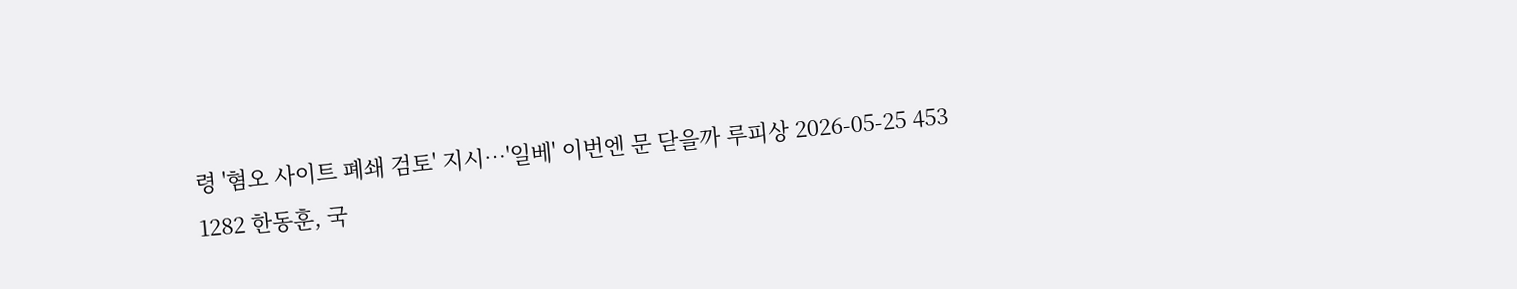령 '혐오 사이트 폐쇄 검토' 지시…'일베' 이번엔 문 닫을까 루피상 2026-05-25 453
1282 한동훈, 국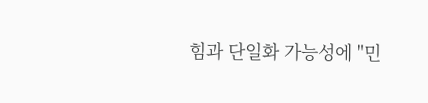힘과 단일화 가능성에 "민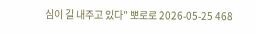심이 길 내주고 있다" 뽀로로 2026-05-25 468